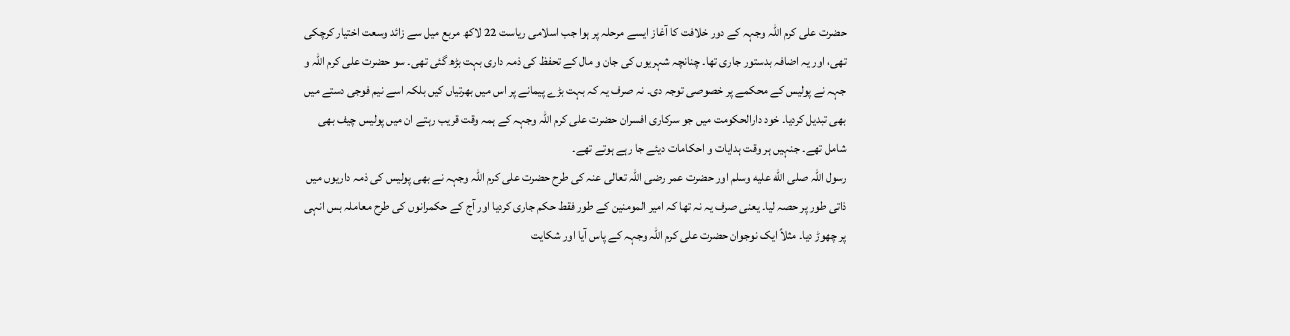حضرت علی کرم اللہ وجہہ کے دور خلافت کا آغاز ایسے مرحلہ پر ہوا جب اسلامی ریاست 22 لاکھ مربع میل سے زائد وسعت اختیار کرچکی تھی، اور یہ اضافہ بدستور جاری تھا۔ چنانچہ شہریوں کی جان و مال کے تحفظ کی ذمہ داری بہت بڑھ گئی تھی۔ سو حضرت علی کرم اللہ و جہہ نے پولیس کے محکمے پر خصوصی توجہ دی۔ نہ صرف یہ کہ بہت بڑے پیمانے پر اس میں بھرتیاں کیں بلکہ اسے نیم فوجی دستے میں بھی تبدیل کردیا۔ خود دارالحکومت میں جو سرکاری افسران حضرت علی کرم اللہ وجہہ کے ہمہ وقت قریب رہتے ان میں پولیس چیف بھی شامل تھے۔ جنہیں ہر وقت ہدایات و احکامات دیئے جا رہے ہوتے تھے۔
رسول اللہ صلى الله عليه وسلم اور حضرت عمر رضی اللہ تعالی عنہ کی طرح حضرت علی کرم اللہ وجہہ نے بھی پولیس کی ذمہ داریوں میں ذاتی طور پر حصہ لیا۔ یعنی صرف یہ نہ تھا کہ امیر المومنین کے طور فقط حکم جاری کردیا اور آج کے حکمرانوں کی طرح معاملہ بس انہی پر چھوڑ دیا۔ مثلاً ایک نوجوان حضرت علی کرم اللہ وجہہ کے پاس آیا اور شکایت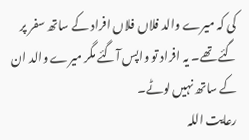کی کہ میرے والد فلاں فلاں افراد کے ساتھ سفر پر گئے تھے۔ یہ افراد تو واپس آگئے مگر میرے والد ان کے ساتھ نہیں لوٹے۔
رعایت اللہ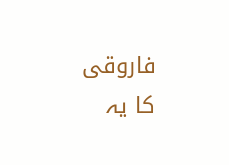فاروقی کا یہ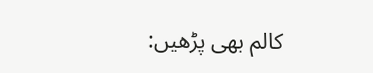کالم بھی پڑھیں: